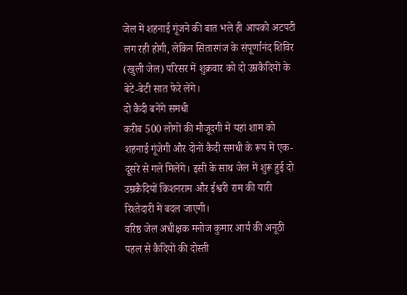जेल में शहनाई गूंजने की बात भले ही आपको अटपटी लग रही होगी, लेकिन सितारगंज के संपूर्णानंद शिविर (खुली जेल) परिसर में शुक्रवार को दो उम्रकैदियों के बेटे-बेटी सात फेरे लेंगे।
दो कैदी बनेंगे समधी
करीब 500 लोगों की मौजूदगी में यहां शाम को शहनाई गूंजेगी और दोनों कैदी समधी के रूप में एक-दूसरे से गले मिलेंगे। इसी के साथ जेल में शुरू हुई दो उम्रकैदियों किशनराम और ईश्वरी राम की यारी रिश्तेदारी में बदल जाएगी।
वरिष्ठ जेल अधीक्षक मनोज कुमार आर्य की अनूठी पहल से कैदियों की दोस्ती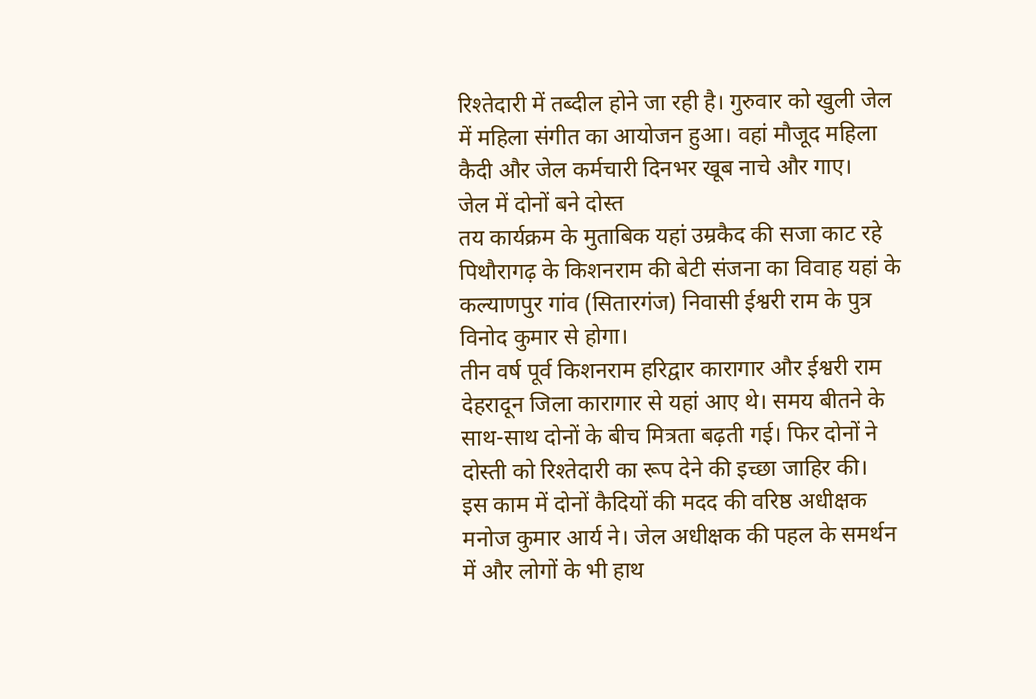रिश्तेदारी में तब्दील होने जा रही है। गुरुवार को खुली जेल में महिला संगीत का आयोजन हुआ। वहां मौजूद महिला कैदी और जेल कर्मचारी दिनभर खूब नाचे और गाए।
जेल में दोनों बने दोस्त
तय कार्यक्रम के मुताबिक यहां उम्रकैद की सजा काट रहे पिथौरागढ़ के किशनराम की बेटी संजना का विवाह यहां के कल्याणपुर गांव (सितारगंज) निवासी ईश्वरी राम के पुत्र विनोद कुमार से होगा।
तीन वर्ष पूर्व किशनराम हरिद्वार कारागार और ईश्वरी राम देहरादून जिला कारागार से यहां आए थे। समय बीतने के साथ-साथ दोनों के बीच मित्रता बढ़ती गई। फिर दोनों ने दोस्ती को रिश्तेदारी का रूप देने की इच्छा जाहिर की।
इस काम में दोनों कैदियों की मदद की वरिष्ठ अधीक्षक मनोज कुमार आर्य ने। जेल अधीक्षक की पहल के समर्थन में और लोगों के भी हाथ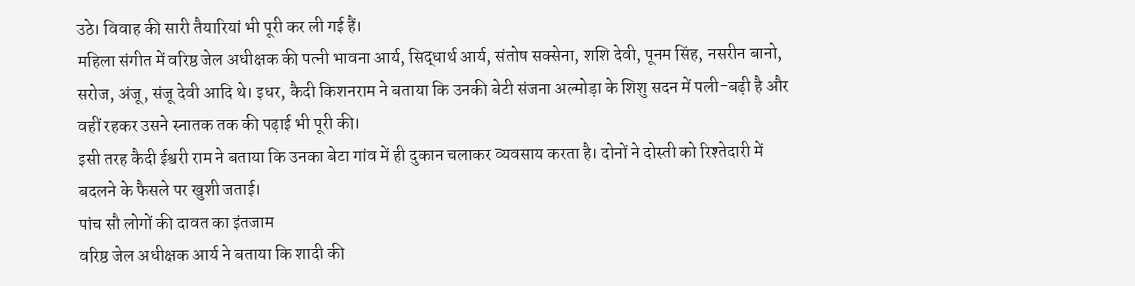उठे। विवाह की सारी तैयारियां भी पूरी कर ली गई हैं।
महिला संगीत में वरिष्ठ जेल अधीक्षक की पत्नी भावना आर्य, सिद्धार्थ आर्य, संतोष सक्सेना, शशि देवी, पूनम सिंह, नसरीन बानो, सरोज, अंजू, संजू देवी आदि थे। इधर, कैदी किशनराम ने बताया कि उनकी बेटी संजना अल्मोड़ा के शिशु सदन में पली-बढ़ी है और वहीं रहकर उसने स्नातक तक की पढ़ाई भी पूरी की।
इसी तरह कैदी ईश्वरी राम ने बताया कि उनका बेटा गांव में ही दुकान चलाकर व्यवसाय करता है। दोनों ने दोस्ती को रिश्तेदारी में बदलने के फैसले पर खुशी जताई।
पांच सौ लोगों की दावत का इंतजाम
वरिष्ठ जेल अधीक्षक आर्य ने बताया कि शादी की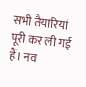सभी तैयारियां पूरी कर ली गई हैं। नव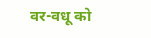वर-वधू को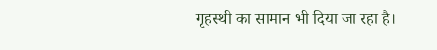गृहस्थी का सामान भी दिया जा रहा है।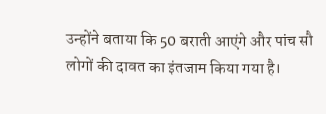उन्होंने बताया कि 50 बराती आएंगे और पांच सौ लोगों की दावत का इंतजाम किया गया है।